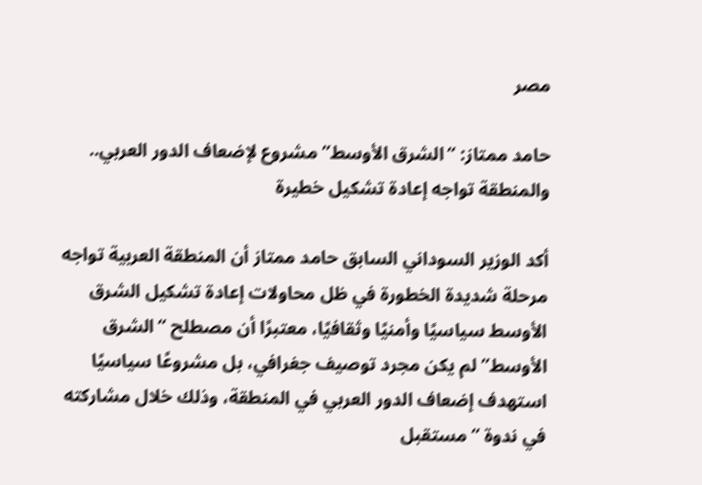مصر

حامد ممتاز: “الشرق الأوسط” مشروع لإضعاف الدور العربي.. والمنطقة تواجه إعادة تشكيل خطيرة

أكد الوزير السوداني السابق حامد ممتاز أن المنطقة العربية تواجه مرحلة شديدة الخطورة في ظل محاولات إعادة تشكيل الشرق الأوسط سياسيًا وأمنيًا وثقافيًا، معتبرًا أن مصطلح “الشرق الأوسط” لم يكن مجرد توصيف جغرافي، بل مشروعًا سياسيًا استهدف إضعاف الدور العربي في المنطقة، وذلك خلال مشاركته في ندوة “مستقبل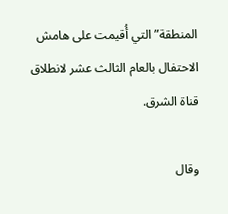المنطقة” التي أُقيمت على هامش الاحتفال بالعام الثالث عشر لانطلاق قناة الشرق.

وقال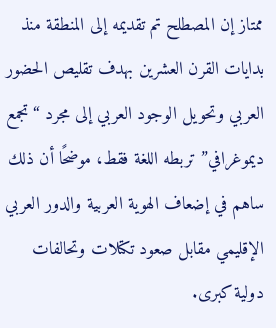ممتاز إن المصطلح تم تقديمه إلى المنطقة منذ بدايات القرن العشرين بهدف تقليص الحضور العربي وتحويل الوجود العربي إلى مجرد “تجمع ديموغرافي” تربطه اللغة فقط، موضحًا أن ذلك ساهم في إضعاف الهوية العربية والدور العربي الإقليمي مقابل صعود تكتلات وتحالفات دولية كبرى.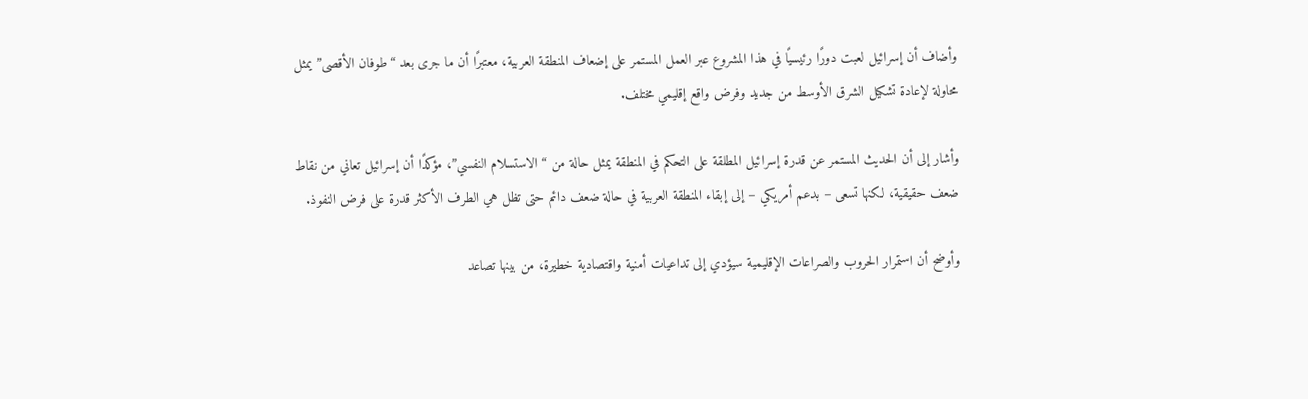وأضاف أن إسرائيل لعبت دورًا رئيسيًا في هذا المشروع عبر العمل المستمر على إضعاف المنطقة العربية، معتبرًا أن ما جرى بعد “طوفان الأقصى” يمثل محاولة لإعادة تشكيل الشرق الأوسط من جديد وفرض واقع إقليمي مختلف.

وأشار إلى أن الحديث المستمر عن قدرة إسرائيل المطلقة على التحكم في المنطقة يمثل حالة من “الاستسلام النفسي”، مؤكدًا أن إسرائيل تعاني من نقاط ضعف حقيقية، لكنها تسعى – بدعم أمريكي – إلى إبقاء المنطقة العربية في حالة ضعف دائم حتى تظل هي الطرف الأكثر قدرة على فرض النفوذ.

وأوضح أن استمرار الحروب والصراعات الإقليمية سيؤدي إلى تداعيات أمنية واقتصادية خطيرة، من بينها تصاعد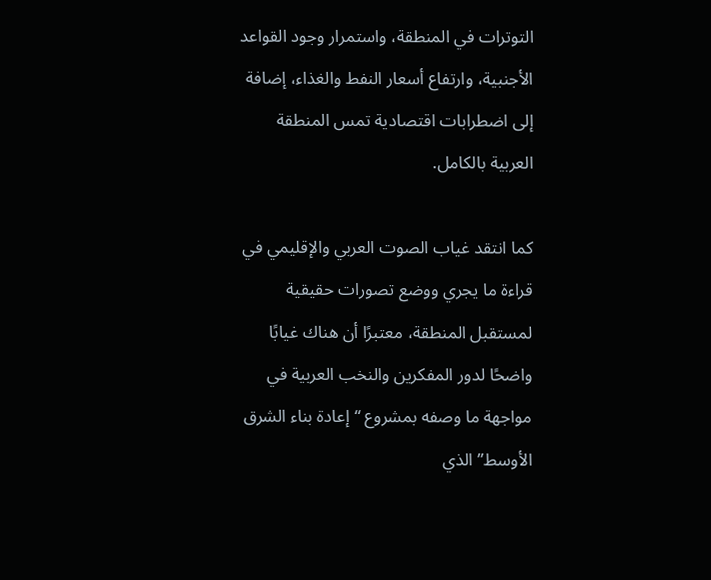التوترات في المنطقة، واستمرار وجود القواعد الأجنبية، وارتفاع أسعار النفط والغذاء، إضافة إلى اضطرابات اقتصادية تمس المنطقة العربية بالكامل.

كما انتقد غياب الصوت العربي والإقليمي في قراءة ما يجري ووضع تصورات حقيقية لمستقبل المنطقة، معتبرًا أن هناك غيابًا واضحًا لدور المفكرين والنخب العربية في مواجهة ما وصفه بمشروع “إعادة بناء الشرق الأوسط” الذي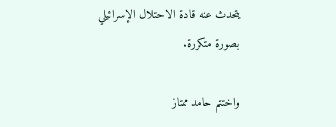يتحدث عنه قادة الاحتلال الإسرائيلي بصورة متكررة.

واختتم حامد ممتاز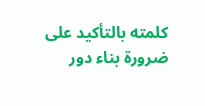كلمته بالتأكيد على ضرورة بناء دور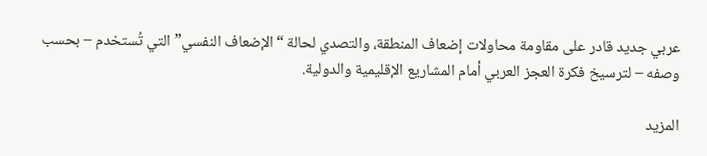عربي جديد قادر على مقاومة محاولات إضعاف المنطقة، والتصدي لحالة “الإضعاف النفسي” التي تُستخدم – بحسب وصفه – لترسيخ فكرة العجز العربي أمام المشاريع الإقليمية والدولية.

المزيد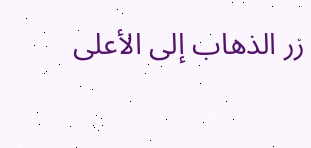زر الذهاب إلى الأعلى